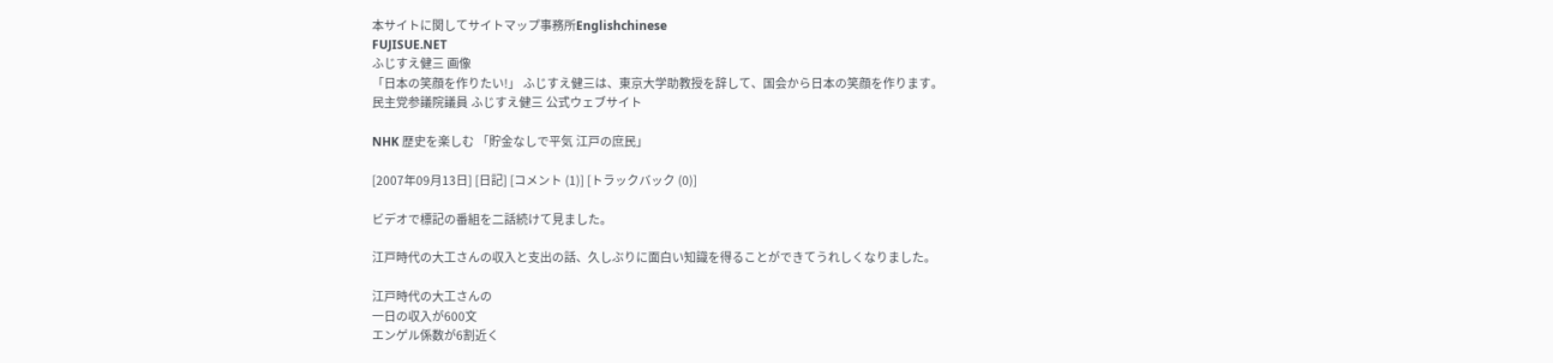本サイトに関してサイトマップ事務所Englishchinese
FUJISUE.NET
ふじすえ健三 画像
「日本の笑顔を作りたい!」 ふじすえ健三は、東京大学助教授を辞して、国会から日本の笑顔を作ります。
民主党参議院議員 ふじすえ健三 公式ウェブサイト

NHK 歴史を楽しむ 「貯金なしで平気 江戸の庶民」

[2007年09月13日] [日記] [コメント (1)] [トラックバック (0)]

ビデオで標記の番組を二話続けて見ました。

江戸時代の大工さんの収入と支出の話、久しぶりに面白い知識を得ることができてうれしくなりました。

江戸時代の大工さんの
一日の収入が600文
エンゲル係数が6割近く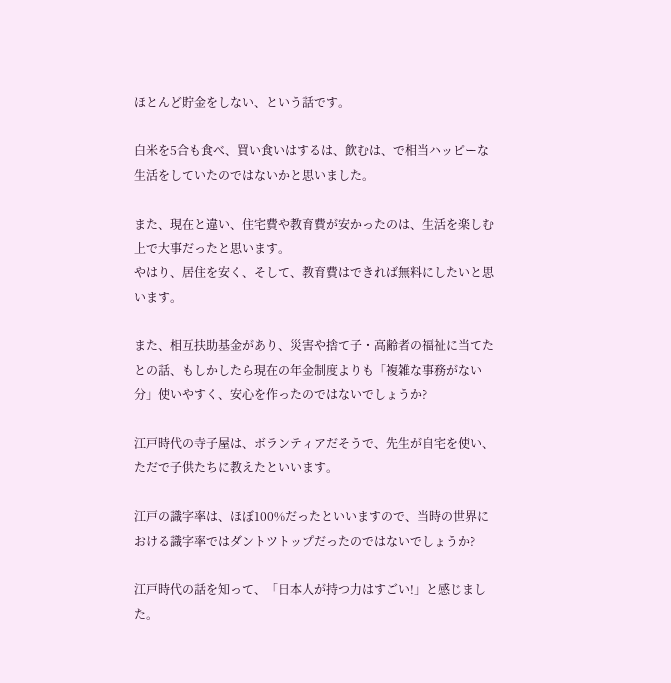ほとんど貯金をしない、という話です。

白米を5合も食べ、買い食いはするは、飲むは、で相当ハッピーな生活をしていたのではないかと思いました。

また、現在と違い、住宅費や教育費が安かったのは、生活を楽しむ上で大事だったと思います。
やはり、居住を安く、そして、教育費はできれば無料にしたいと思います。

また、相互扶助基金があり、災害や捨て子・高齢者の福祉に当てたとの話、もしかしたら現在の年金制度よりも「複雑な事務がない分」使いやすく、安心を作ったのではないでしょうか?

江戸時代の寺子屋は、ボランティアだそうで、先生が自宅を使い、ただで子供たちに教えたといいます。

江戸の識字率は、ほぼ100%だったといいますので、当時の世界における識字率ではダントツトップだったのではないでしょうか?

江戸時代の話を知って、「日本人が持つ力はすごい!」と感じました。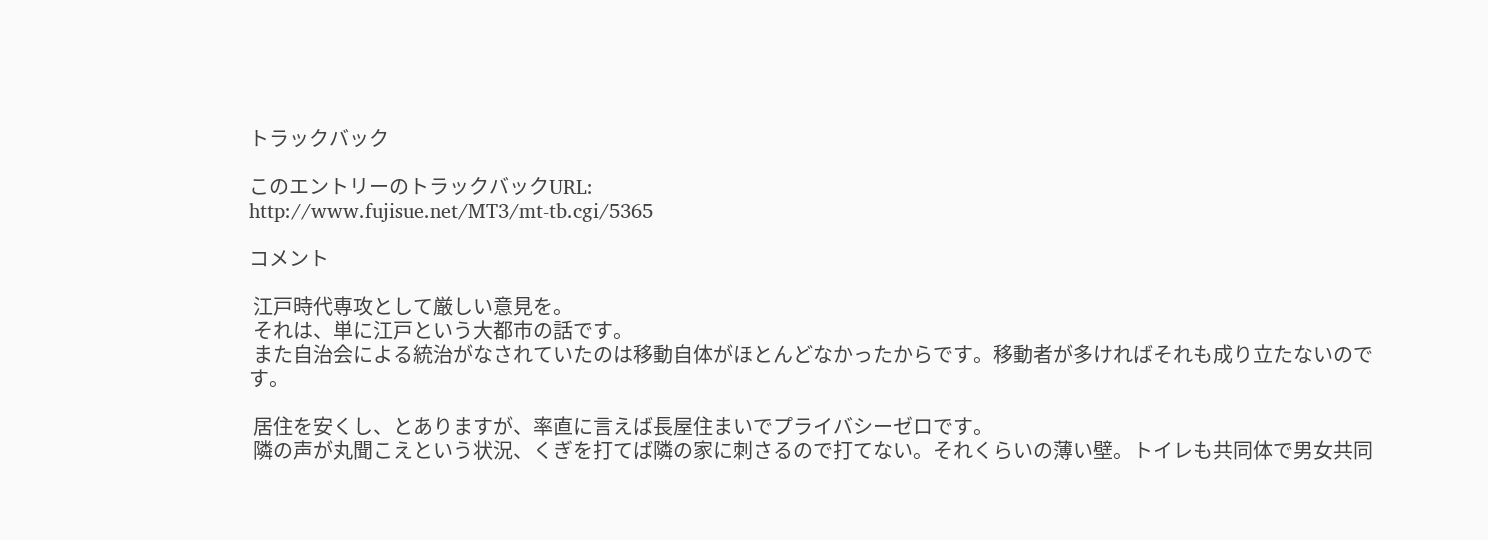トラックバック

このエントリーのトラックバックURL:
http://www.fujisue.net/MT3/mt-tb.cgi/5365

コメント

 江戸時代専攻として厳しい意見を。
 それは、単に江戸という大都市の話です。
 また自治会による統治がなされていたのは移動自体がほとんどなかったからです。移動者が多ければそれも成り立たないのです。

 居住を安くし、とありますが、率直に言えば長屋住まいでプライバシーゼロです。
 隣の声が丸聞こえという状況、くぎを打てば隣の家に刺さるので打てない。それくらいの薄い壁。トイレも共同体で男女共同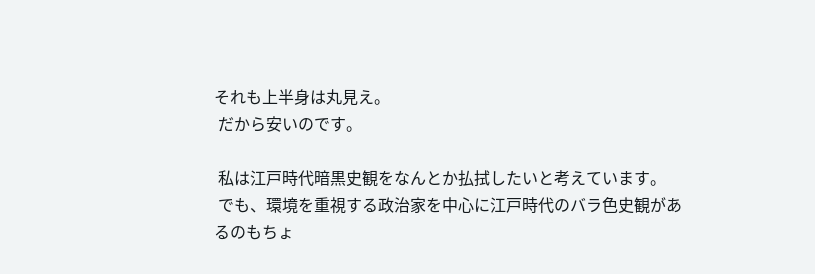それも上半身は丸見え。
 だから安いのです。

 私は江戸時代暗黒史観をなんとか払拭したいと考えています。
 でも、環境を重視する政治家を中心に江戸時代のバラ色史観があるのもちょ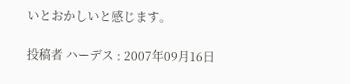いとおかしいと感じます。

投稿者 ハーデス : 2007年09月16日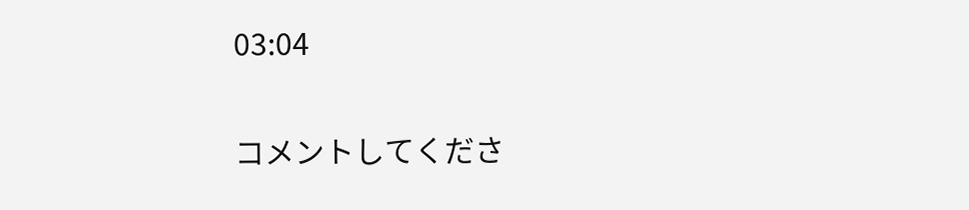03:04

コメントしてくださ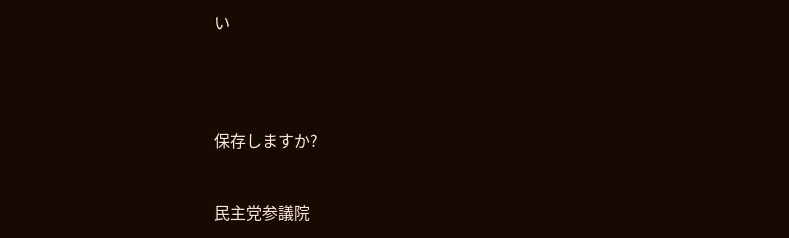い




保存しますか?


民主党参議院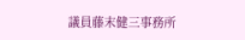議員藤末健三事務所